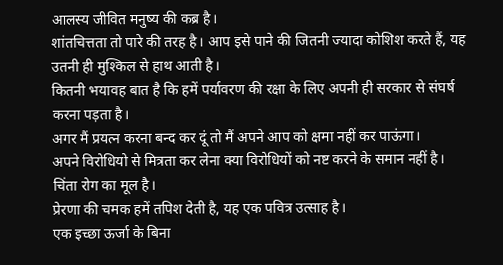आलस्य जीवित मनुष्य की कब्र है।
शांतचित्तता तो पारे की तरह है। आप इसे पाने की जितनी ज्यादा कोशिश करते हैं, यह उतनी ही मुश्किल से हाथ आती है।
कितनी भयावह बात है कि हमें पर्यावरण की रक्षा के लिए अपनी ही सरकार से संघर्ष करना पड़ता है।
अगर मैं प्रयत्न करना बन्द कर दूं तो मैं अपने आप को क्षमा नहीं कर पाऊंगा।
अपने विरोधियो से मित्रता कर लेना क्या विरोधियों को नष्ट करने के समान नहीं है।
चिंता रोग का मूल है।
प्रेरणा की चमक हमें तपिश देती है, यह एक पवित्र उत्साह है।
एक इच्छा ऊर्जा के बिना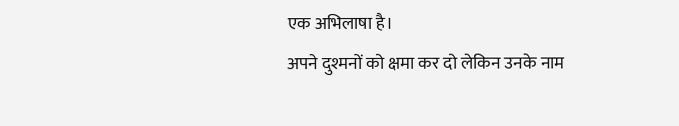एक अभिलाषा है।
अपने दुश्मनों को क्षमा कर दो लेकिन उनके नाम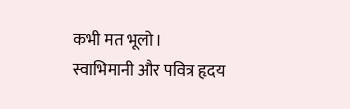कभी मत भूलो।
स्वाभिमानी और पवित्र हृदय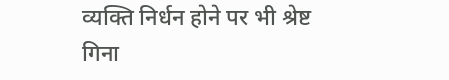व्यक्ति निर्धन होने पर भी श्रेष्ट गिना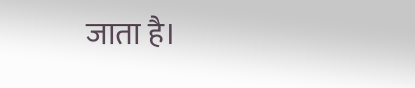जाता है।